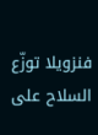فنزويلا توزّع السلاح على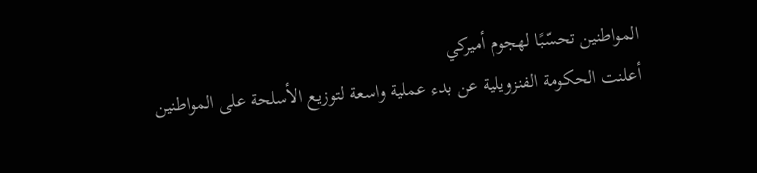المواطنين تحسّبًا لهجوم أميركي
أعلنت الحكومة الفنزويلية عن بدء عملية واسعة لتوزيع الأسلحة على المواطنين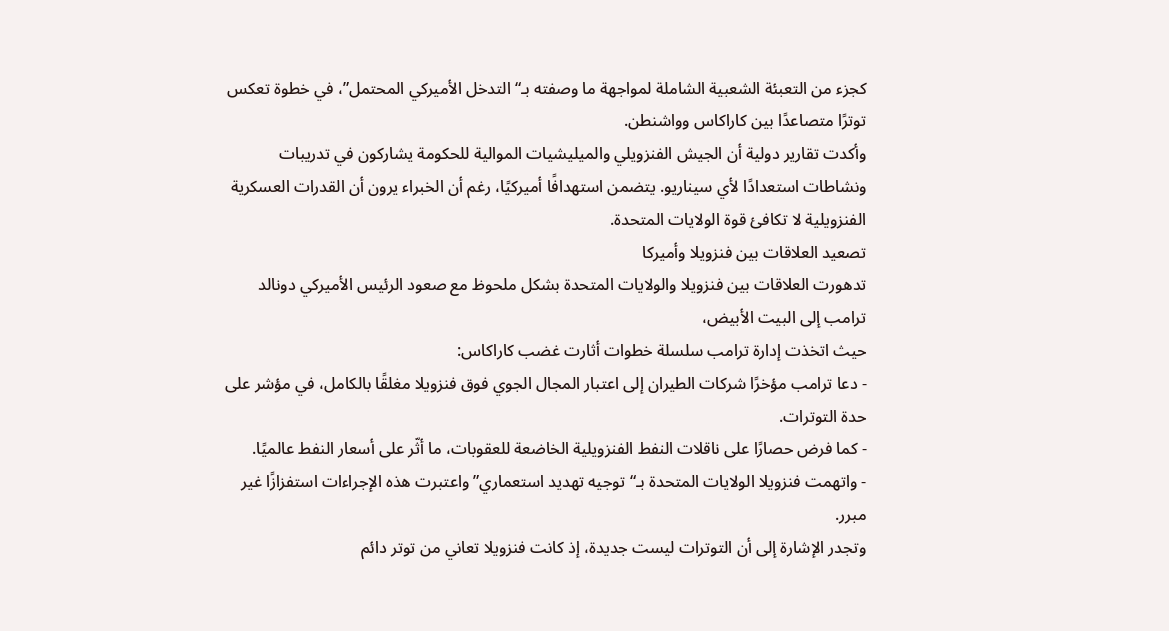كجزء من التعبئة الشعبية الشاملة لمواجهة ما وصفته بـ“التدخل الأميركي المحتمل”، في خطوة تعكس توترًا متصاعدًا بين كاراكاس وواشنطن.
وأكدت تقارير دولية أن الجيش الفنزويلي والميليشيات الموالية للحكومة يشاركون في تدريبات ونشاطات استعدادًا لأي سيناريو. يتضمن استهدافًا أميركيًا، رغم أن الخبراء يرون أن القدرات العسكرية الفنزويلية لا تكافئ قوة الولايات المتحدة.
تصعيد العلاقات بين فنزويلا وأميركا
تدهورت العلاقات بين فنزويلا والولايات المتحدة بشكل ملحوظ مع صعود الرئيس الأميركي دونالد ترامب إلى البيت الأبيض،
حيث اتخذت إدارة ترامب سلسلة خطوات أثارت غضب كاراكاس:
- دعا ترامب مؤخرًا شركات الطيران إلى اعتبار المجال الجوي فوق فنزويلا مغلقًا بالكامل، في مؤشر على حدة التوترات.
- كما فرض حصارًا على ناقلات النفط الفنزويلية الخاضعة للعقوبات، ما أثّر على أسعار النفط عالميًا.
- واتهمت فنزويلا الولايات المتحدة بـ“توجيه تهديد استعماري” واعتبرت هذه الإجراءات استفزازًا غير مبرر.
وتجدر الإشارة إلى أن التوترات ليست جديدة، إذ كانت فنزويلا تعاني من توتر دائم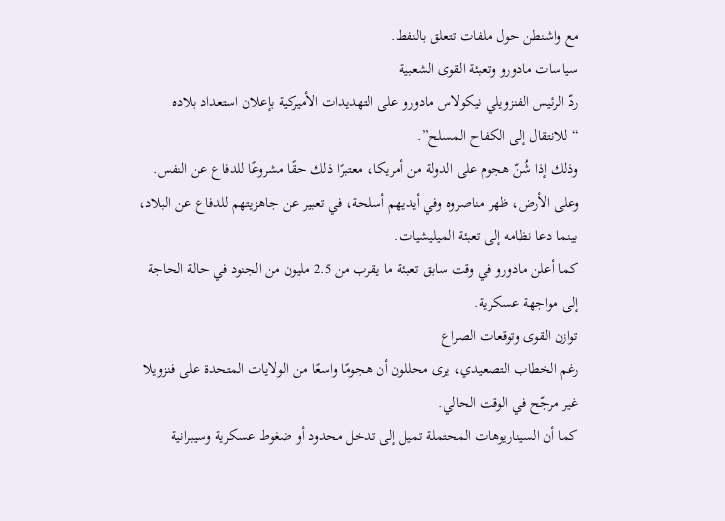مع واشنطن حول ملفات تتعلق بالنفط.
سياسات مادورو وتعبئة القوى الشعبية
ردّ الرئيس الفنزويلي نيكولاس مادورو على التهديدات الأميركية بإعلان استعداد بلاده “للانتقال إلى الكفاح المسلح”.
وذلك إذا شُنّ هجوم على الدولة من أمريكا، معتبرًا ذلك حقًا مشروعًا للدفاع عن النفس.
وعلى الأرض، ظهر مناصروه وفي أيديهم أسلحة، في تعبير عن جاهزيتهم للدفاع عن البلاد، بينما دعا نظامه إلى تعبئة الميليشيات.
كما أعلن مادورو في وقت سابق تعبئة ما يقرب من 2.5 مليون من الجنود في حالة الحاجة إلى مواجهة عسكرية.
توازن القوى وتوقعات الصراع
رغم الخطاب التصعيدي، يرى محللون أن هجومًا واسعًا من الولايات المتحدة على فنزويلا غير مرجّح في الوقت الحالي.
كما أن السيناريوهات المحتملة تميل إلى تدخل محدود أو ضغوط عسكرية وسيبرانية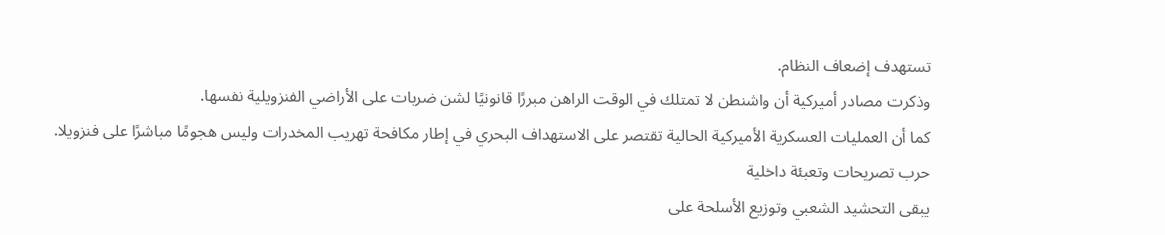تستهدف إضعاف النظام.
وذكرت مصادر أميركية أن واشنطن لا تمتلك في الوقت الراهن مبررًا قانونيًا لشن ضربات على الأراضي الفنزويلية نفسها.
كما أن العمليات العسكرية الأميركية الحالية تقتصر على الاستهداف البحري في إطار مكافحة تهريب المخدرات وليس هجومًا مباشرًا على فنزويلا.
حرب تصريحات وتعبئة داخلية
يبقى التحشيد الشعبي وتوزيع الأسلحة على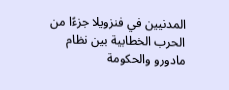المدنيين في فنزويلا جزءًا من الحرب الخطابية بين نظام مادورو والحكومة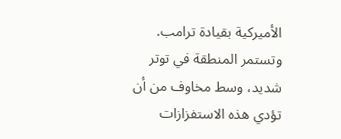الأميركية بقيادة ترامب.
وتستمر المنطقة في توتر شديد، وسط مخاوف من أن تؤدي هذه الاستفزازات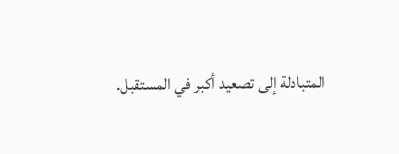المتبادلة إلى تصعيد أكبر في المستقبل.